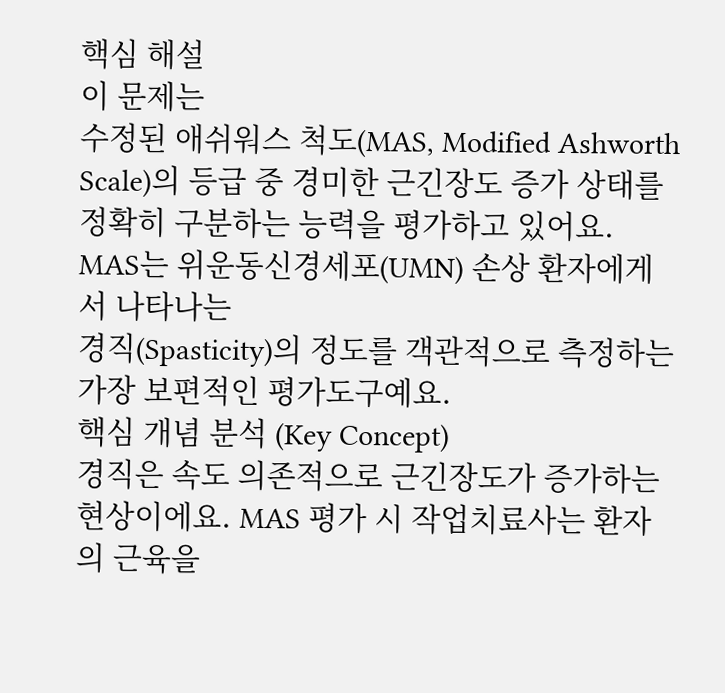핵심 해설
이 문제는
수정된 애쉬워스 척도(MAS, Modified Ashworth Scale)의 등급 중 경미한 근긴장도 증가 상태를 정확히 구분하는 능력을 평가하고 있어요. MAS는 위운동신경세포(UMN) 손상 환자에게서 나타나는
경직(Spasticity)의 정도를 객관적으로 측정하는 가장 보편적인 평가도구예요.
핵심 개념 분석 (Key Concept)
경직은 속도 의존적으로 근긴장도가 증가하는 현상이에요. MAS 평가 시 작업치료사는 환자의 근육을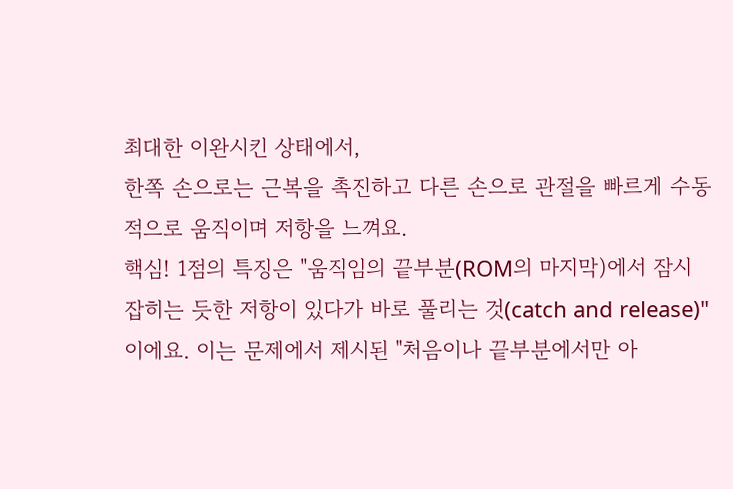최대한 이완시킨 상태에서,
한쪽 손으로는 근복을 촉진하고 다른 손으로 관절을 빠르게 수동적으로 움직이며 저항을 느껴요.
핵심! 1점의 특징은 "움직임의 끝부분(ROM의 마지막)에서 잠시 잡히는 듯한 저항이 있다가 바로 풀리는 것(catch and release)"이에요. 이는 문제에서 제시된 "처음이나 끝부분에서만 아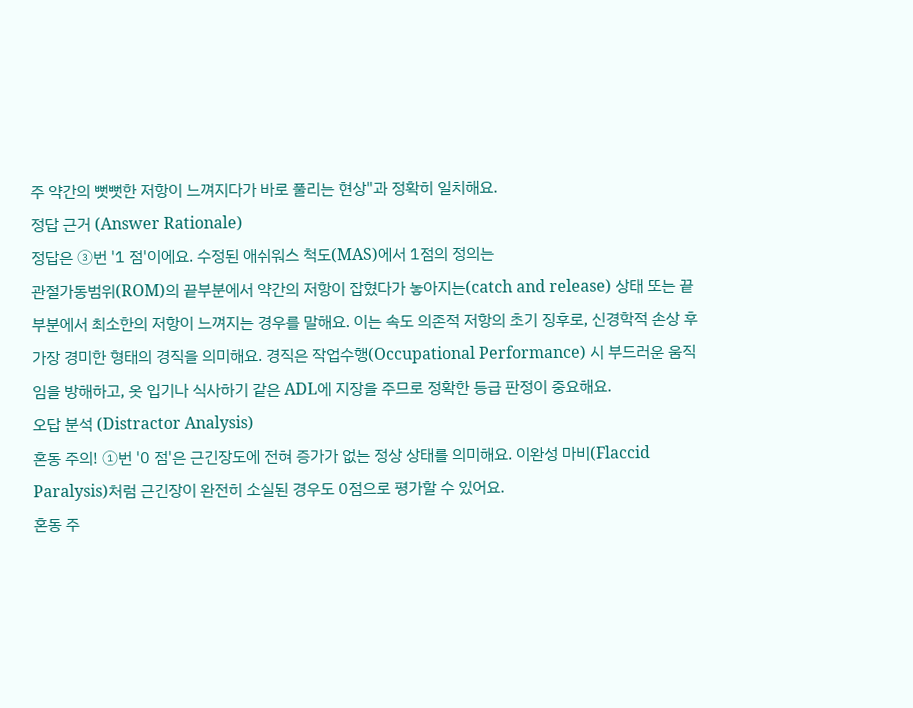주 약간의 뻣뻣한 저항이 느껴지다가 바로 풀리는 현상"과 정확히 일치해요.
정답 근거 (Answer Rationale)
정답은 ③번 '1 점'이에요. 수정된 애쉬워스 척도(MAS)에서 1점의 정의는
관절가동범위(ROM)의 끝부분에서 약간의 저항이 잡혔다가 놓아지는(catch and release) 상태 또는 끝부분에서 최소한의 저항이 느껴지는 경우를 말해요. 이는 속도 의존적 저항의 초기 징후로, 신경학적 손상 후 가장 경미한 형태의 경직을 의미해요. 경직은 작업수행(Occupational Performance) 시 부드러운 움직임을 방해하고, 옷 입기나 식사하기 같은 ADL에 지장을 주므로 정확한 등급 판정이 중요해요.
오답 분석 (Distractor Analysis)
혼동 주의! ①번 '0 점'은 근긴장도에 전혀 증가가 없는 정상 상태를 의미해요. 이완성 마비(Flaccid Paralysis)처럼 근긴장이 완전히 소실된 경우도 0점으로 평가할 수 있어요.
혼동 주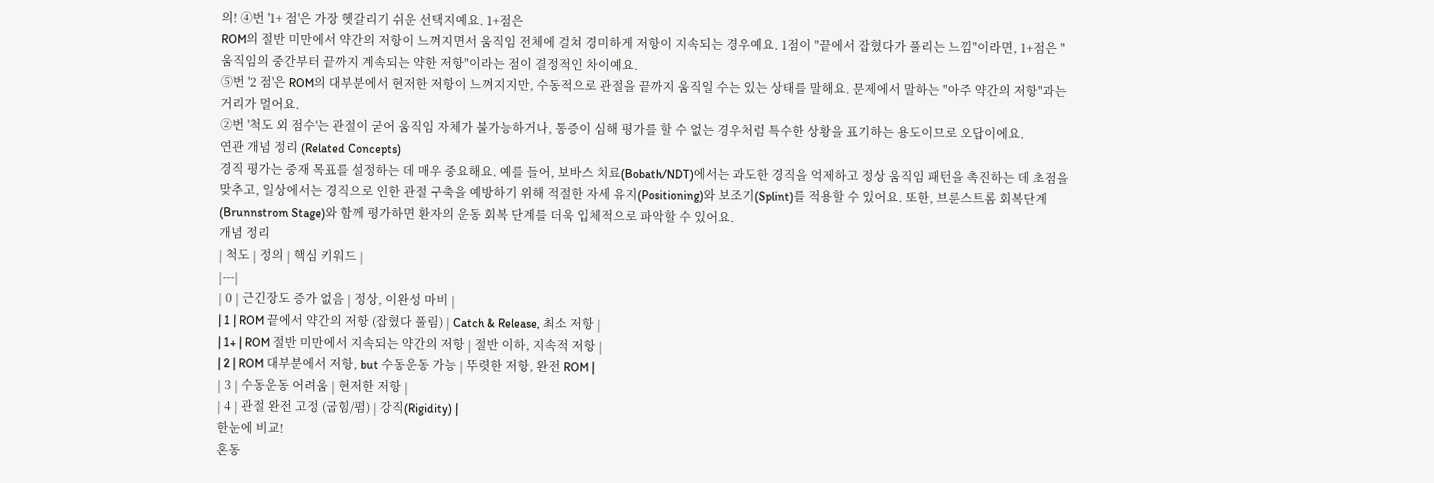의! ④번 '1+ 점'은 가장 헷갈리기 쉬운 선택지예요. 1+점은
ROM의 절반 미만에서 약간의 저항이 느껴지면서 움직임 전체에 걸쳐 경미하게 저항이 지속되는 경우예요. 1점이 "끝에서 잡혔다가 풀리는 느낌"이라면, 1+점은 "움직임의 중간부터 끝까지 계속되는 약한 저항"이라는 점이 결정적인 차이예요.
⑤번 '2 점'은 ROM의 대부분에서 현저한 저항이 느껴지지만, 수동적으로 관절을 끝까지 움직일 수는 있는 상태를 말해요. 문제에서 말하는 "아주 약간의 저항"과는 거리가 멀어요.
②번 '척도 외 점수'는 관절이 굳어 움직임 자체가 불가능하거나, 통증이 심해 평가를 할 수 없는 경우처럼 특수한 상황을 표기하는 용도이므로 오답이에요.
연관 개념 정리 (Related Concepts)
경직 평가는 중재 목표를 설정하는 데 매우 중요해요. 예를 들어, 보바스 치료(Bobath/NDT)에서는 과도한 경직을 억제하고 정상 움직임 패턴을 촉진하는 데 초점을 맞추고, 일상에서는 경직으로 인한 관절 구축을 예방하기 위해 적절한 자세 유지(Positioning)와 보조기(Splint)를 적용할 수 있어요. 또한, 브룬스트롬 회복단계(Brunnstrom Stage)와 함께 평가하면 환자의 운동 회복 단계를 더욱 입체적으로 파악할 수 있어요.
개념 정리
| 척도 | 정의 | 핵심 키워드 |
|---|
| 0 | 근긴장도 증가 없음 | 정상, 이완성 마비 |
| 1 | ROM 끝에서 약간의 저항 (잡혔다 풀림) | Catch & Release, 최소 저항 |
| 1+ | ROM 절반 미만에서 지속되는 약간의 저항 | 절반 이하, 지속적 저항 |
| 2 | ROM 대부분에서 저항, but 수동운동 가능 | 뚜렷한 저항, 완전 ROM |
| 3 | 수동운동 어려움 | 현저한 저항 |
| 4 | 관절 완전 고정 (굽힘/폄) | 강직(Rigidity) |
한눈에 비교!
혼동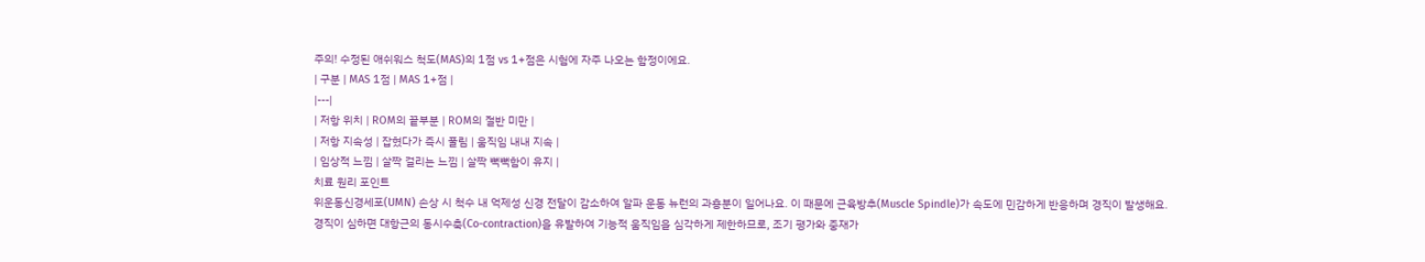주의! 수정된 애쉬워스 척도(MAS)의 1점 vs 1+점은 시험에 자주 나오는 함정이에요.
| 구분 | MAS 1점 | MAS 1+점 |
|---|
| 저항 위치 | ROM의 끝부분 | ROM의 절반 미만 |
| 저항 지속성 | 잡혔다가 즉시 풀림 | 움직임 내내 지속 |
| 임상적 느낌 | 살짝 걸리는 느낌 | 살짝 뻑뻑함이 유지 |
치료 원리 포인트
위운동신경세포(UMN) 손상 시 척수 내 억제성 신경 전달이 감소하여 알파 운동 뉴런의 과흥분이 일어나요. 이 때문에 근육방추(Muscle Spindle)가 속도에 민감하게 반응하며 경직이 발생해요.
경직이 심하면 대항근의 동시수축(Co-contraction)을 유발하여 기능적 움직임을 심각하게 제한하므로, 조기 평가와 중재가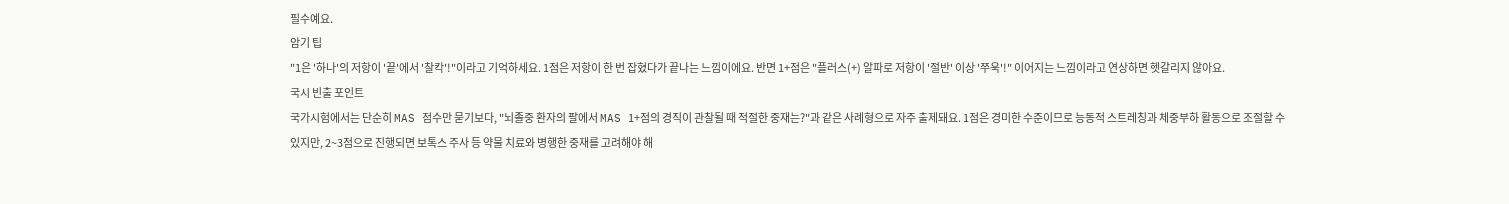필수예요.
암기 팁
"1은 '하나'의 저항이 '끝'에서 '찰칵'!"이라고 기억하세요. 1점은 저항이 한 번 잡혔다가 끝나는 느낌이에요. 반면 1+점은 "플러스(+) 알파로 저항이 '절반' 이상 '쭈욱'!" 이어지는 느낌이라고 연상하면 헷갈리지 않아요.
국시 빈출 포인트
국가시험에서는 단순히 MAS 점수만 묻기보다, "뇌졸중 환자의 팔에서 MAS 1+점의 경직이 관찰될 때 적절한 중재는?"과 같은 사례형으로 자주 출제돼요. 1점은 경미한 수준이므로 능동적 스트레칭과 체중부하 활동으로 조절할 수 있지만, 2~3점으로 진행되면 보톡스 주사 등 약물 치료와 병행한 중재를 고려해야 해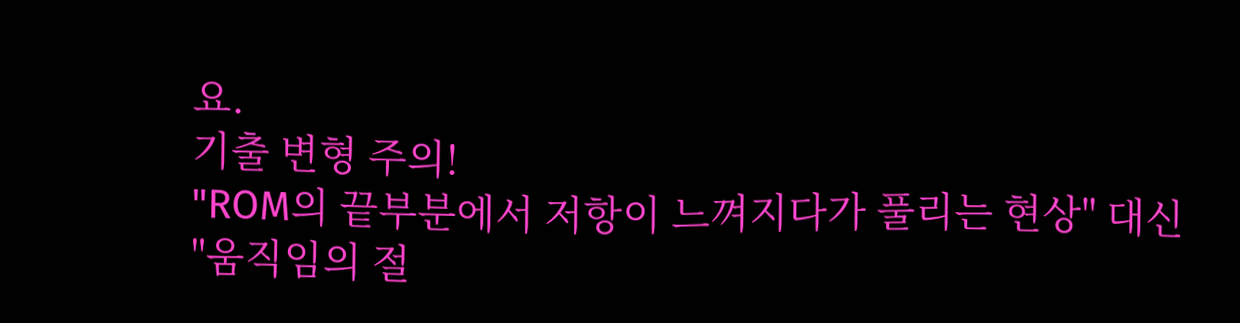요.
기출 변형 주의!
"ROM의 끝부분에서 저항이 느껴지다가 풀리는 현상" 대신 "움직임의 절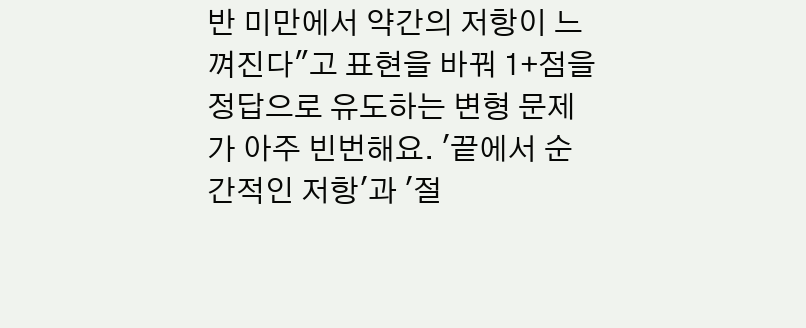반 미만에서 약간의 저항이 느껴진다"고 표현을 바꿔 1+점을 정답으로 유도하는 변형 문제가 아주 빈번해요. '끝에서 순간적인 저항'과 '절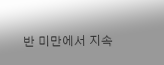반 미만에서 지속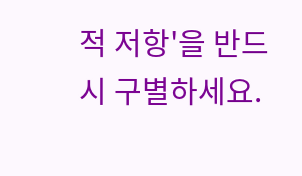적 저항'을 반드시 구별하세요.